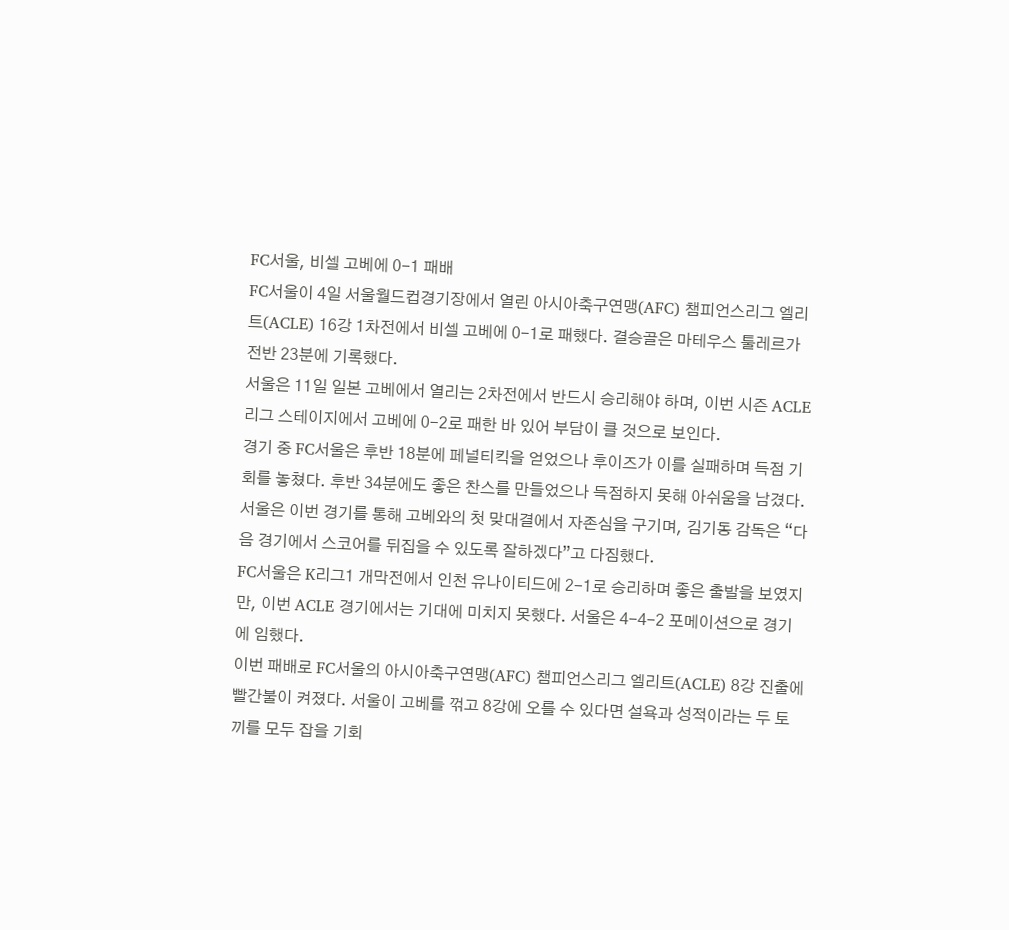FC서울, 비셀 고베에 0-1 패배
FC서울이 4일 서울월드컵경기장에서 열린 아시아축구연맹(AFC) 챔피언스리그 엘리트(ACLE) 16강 1차전에서 비셀 고베에 0-1로 패했다. 결승골은 마테우스 툴레르가 전반 23분에 기록했다.
서울은 11일 일본 고베에서 열리는 2차전에서 반드시 승리해야 하며, 이번 시즌 ACLE 리그 스테이지에서 고베에 0-2로 패한 바 있어 부담이 클 것으로 보인다.
경기 중 FC서울은 후반 18분에 페널티킥을 얻었으나 후이즈가 이를 실패하며 득점 기회를 놓쳤다. 후반 34분에도 좋은 찬스를 만들었으나 득점하지 못해 아쉬움을 남겼다.
서울은 이번 경기를 통해 고베와의 첫 맞대결에서 자존심을 구기며, 김기동 감독은 “다음 경기에서 스코어를 뒤집을 수 있도록 잘하겠다”고 다짐했다.
FC서울은 K리그1 개막전에서 인천 유나이티드에 2-1로 승리하며 좋은 출발을 보였지만, 이번 ACLE 경기에서는 기대에 미치지 못했다. 서울은 4-4-2 포메이션으로 경기에 임했다.
이번 패배로 FC서울의 아시아축구연맹(AFC) 챔피언스리그 엘리트(ACLE) 8강 진출에 빨간불이 켜졌다. 서울이 고베를 꺾고 8강에 오를 수 있다면 설욕과 성적이라는 두 토끼를 모두 잡을 기회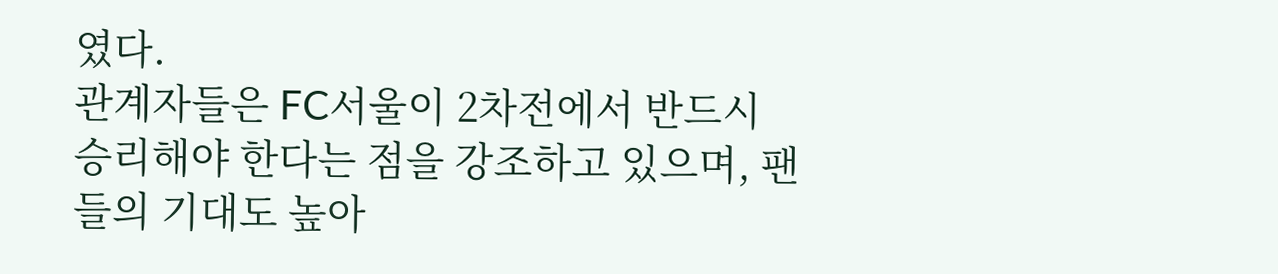였다.
관계자들은 FC서울이 2차전에서 반드시 승리해야 한다는 점을 강조하고 있으며, 팬들의 기대도 높아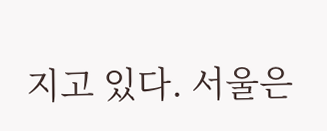지고 있다. 서울은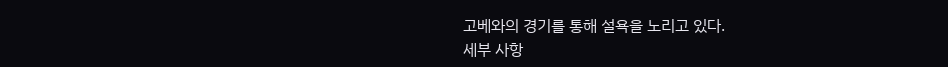고베와의 경기를 통해 설욕을 노리고 있다.
세부 사항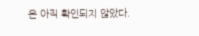은 아직 확인되지 않았다.